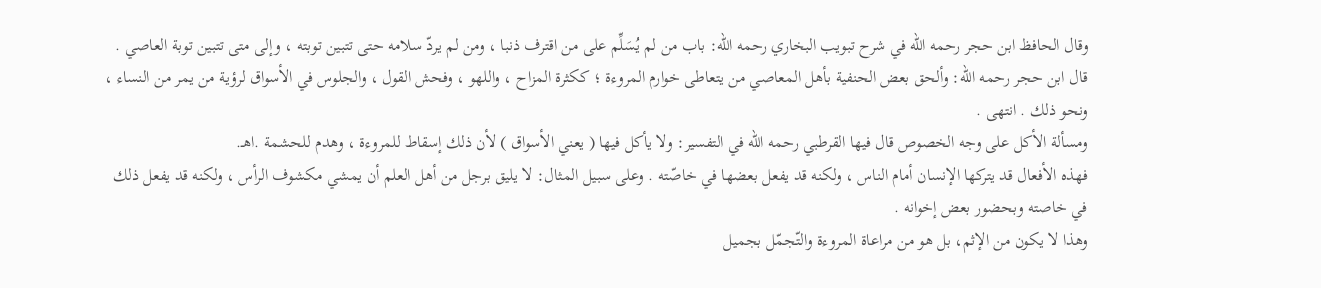وقال الحافظ ابن حجر رحمه الله في شرح تبويب البخاري رحمه الله: باب من لم يُسَلِّم على من اقترف ذنبا ، ومن لم يردّ سلامه حتى تتبين توبته ، وإلى متى تتبين توبة العاصي .
قال ابن حجر رحمه الله: وألحق بعض الحنفية بأهل المعاصي من يتعاطى خوارم المروءة ؛ ككثرة المزاح ، واللهو ، وفحش القول ، والجلوس في الأسواق لرؤية من يمر من النساء ، ونحو ذلك . انتهى .
ومسألة الأكل على وجه الخصوص قال فيها القرطبي رحمه الله في التفسير: ولا يأكل فيها ( يعني الأسواق ) لأن ذلك إسقاط للمروءة ، وهدم للحشمة .اهـ.
فهذه الأفعال قد يتركها الإنسان أمام الناس ، ولكنه قد يفعل بعضها في خاصّته . وعلى سبيل المثال: لا يليق برجل من أهل العلم أن يمشي مكشوف الرأس ، ولكنه قد يفعل ذلك في خاصته وبحضور بعض إخوانه .
وهذا لا يكون من الإثم، بل هو من مراعاة المروءة والتّجمّل بجميل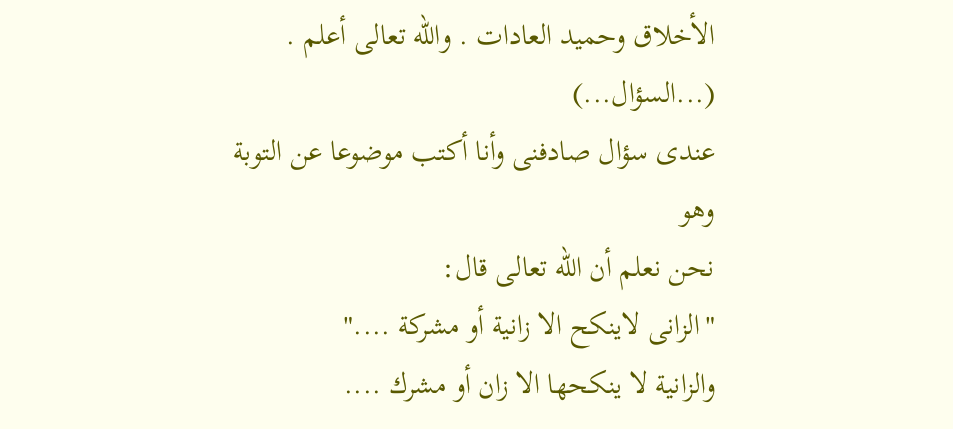الأخلاق وحميد العادات . والله تعالى أعلم .
(...السؤال...)
عندى سؤال صادفنى وأنا أكتب موضوعا عن التوبة
وهو
نحن نعلم أن الله تعالى قال:
"الزانى لاينكح الا زانية أو مشركة ...."
والزانية لا ينكحها الا زان أو مشرك ....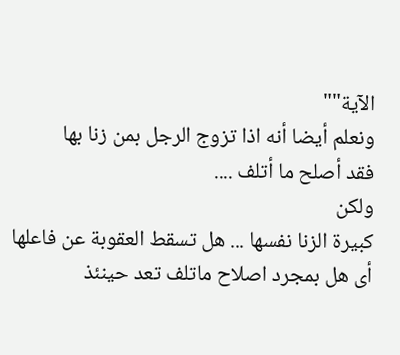الآية""
ونعلم أيضا أنه اذا تزوج الرجل بمن زنا بها
فقد أصلح ما أتلف ....
ولكن
كبيرة الزنا نفسها ... هل تسقط العقوبة عن فاعلها
أى هل بمجرد اصلاح ماتلف تعد حينئذ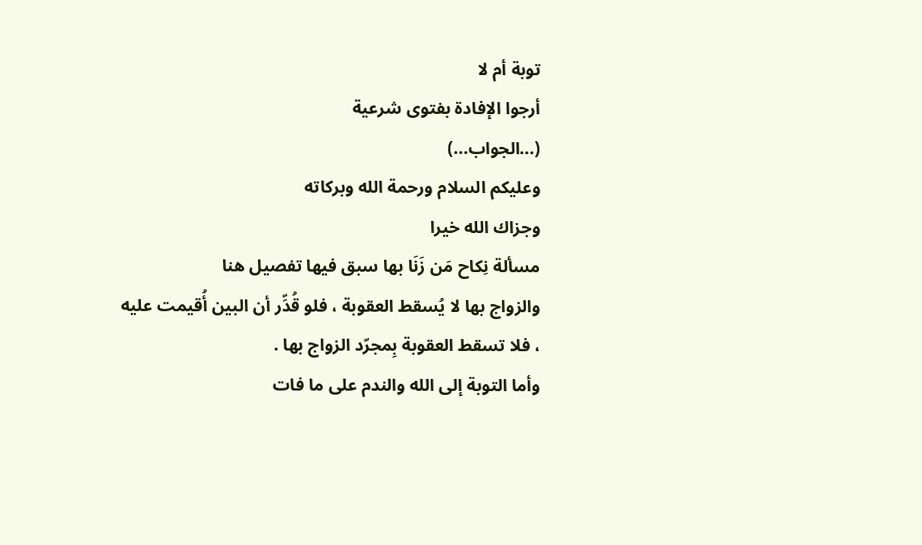توبة أم لا
أرجوا الإفادة بفتوى شرعية
(...الجواب...)
وعليكم السلام ورحمة الله وبركاته
وجزاك الله خيرا
مسألة نِكاح مَن زَنَا بها سبق فيها تفصيل هنا
والزواج بها لا يُسقط العقوبة ، فلو قُدِّر أن البين أُقيمت عليه ، فلا تسقط العقوبة بِمجرّد الزواج بها .
وأما التوبة إلى الله والندم على ما فات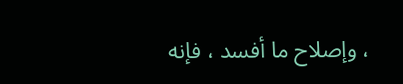، وإصلاح ما أفسد ، فإنه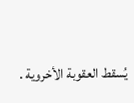يُسقط العقوبة الأخروية .